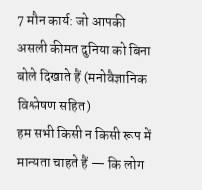7 मौन कार्य: जो आपकी असली कीमत दुनिया को बिना बोले दिखाते हैं (मनोवैज्ञानिक विश्लेषण सहित)
हम सभी किसी न किसी रूप में मान्यता चाहते हैं — कि लोग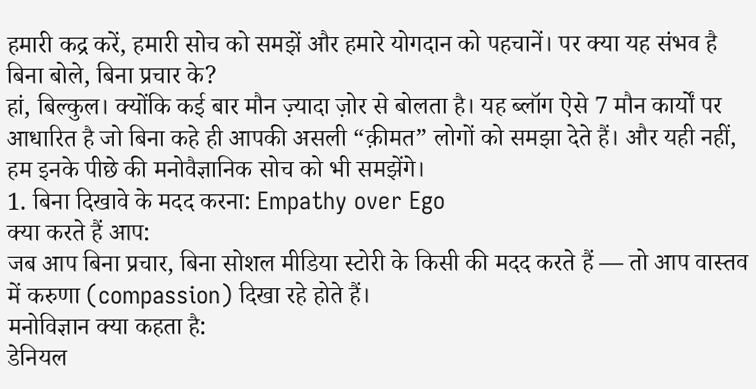हमारी कद्र करें, हमारी सोच को समझें और हमारे योगदान को पहचानें। पर क्या यह संभव है बिना बोले, बिना प्रचार के?
हां, बिल्कुल। क्योंकि कई बार मौन ज़्यादा ज़ोर से बोलता है। यह ब्लॉग ऐसे 7 मौन कार्यों पर आधारित है जो बिना कहे ही आपकी असली “क़ीमत” लोगों को समझा देते हैं। और यही नहीं, हम इनके पीछे की मनोवैज्ञानिक सोच को भी समझेंगे।
1. बिना दिखावे के मदद करना: Empathy over Ego
क्या करते हैं आप:
जब आप बिना प्रचार, बिना सोशल मीडिया स्टोरी के किसी की मदद करते हैं — तो आप वास्तव में करुणा (compassion) दिखा रहे होते हैं।
मनोविज्ञान क्या कहता है:
डेनियल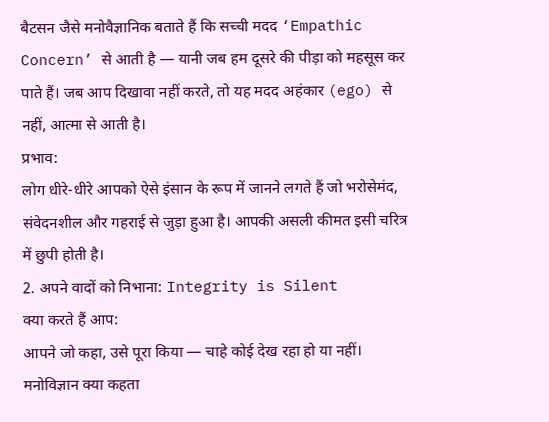बैटसन जैसे मनोवैज्ञानिक बताते हैं कि सच्ची मदद ‘Empathic Concern’ से आती है — यानी जब हम दूसरे की पीड़ा को महसूस कर पाते हैं। जब आप दिखावा नहीं करते, तो यह मदद अहंकार (ego) से नहीं, आत्मा से आती है।
प्रभाव:
लोग धीरे-धीरे आपको ऐसे इंसान के रूप में जानने लगते हैं जो भरोसेमंद, संवेदनशील और गहराई से जुड़ा हुआ है। आपकी असली कीमत इसी चरित्र में छुपी होती है।
2. अपने वादों को निभाना: Integrity is Silent
क्या करते हैं आप:
आपने जो कहा, उसे पूरा किया — चाहे कोई देख रहा हो या नहीं।
मनोविज्ञान क्या कहता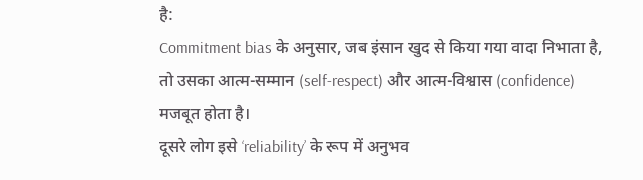है:
Commitment bias के अनुसार, जब इंसान खुद से किया गया वादा निभाता है, तो उसका आत्म-सम्मान (self-respect) और आत्म-विश्वास (confidence) मजबूत होता है।
दूसरे लोग इसे ‘reliability’ के रूप में अनुभव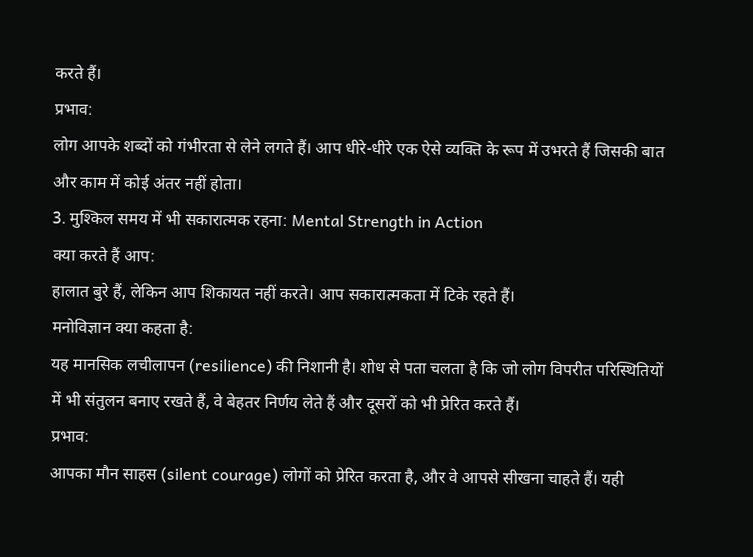करते हैं।
प्रभाव:
लोग आपके शब्दों को गंभीरता से लेने लगते हैं। आप धीरे-धीरे एक ऐसे व्यक्ति के रूप में उभरते हैं जिसकी बात और काम में कोई अंतर नहीं होता।
3. मुश्किल समय में भी सकारात्मक रहना: Mental Strength in Action
क्या करते हैं आप:
हालात बुरे हैं, लेकिन आप शिकायत नहीं करते। आप सकारात्मकता में टिके रहते हैं।
मनोविज्ञान क्या कहता है:
यह मानसिक लचीलापन (resilience) की निशानी है। शोध से पता चलता है कि जो लोग विपरीत परिस्थितियों में भी संतुलन बनाए रखते हैं, वे बेहतर निर्णय लेते हैं और दूसरों को भी प्रेरित करते हैं।
प्रभाव:
आपका मौन साहस (silent courage) लोगों को प्रेरित करता है, और वे आपसे सीखना चाहते हैं। यही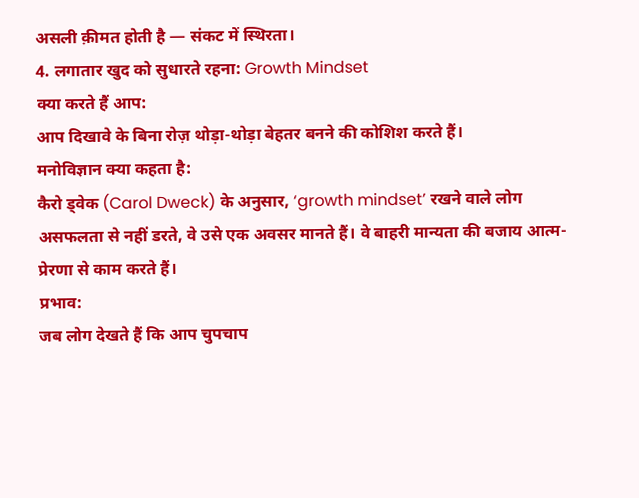असली क़ीमत होती है — संकट में स्थिरता।
4. लगातार खुद को सुधारते रहना: Growth Mindset
क्या करते हैं आप:
आप दिखावे के बिना रोज़ थोड़ा-थोड़ा बेहतर बनने की कोशिश करते हैं।
मनोविज्ञान क्या कहता है:
कैरो ड्वेक (Carol Dweck) के अनुसार, ‘growth mindset’ रखने वाले लोग असफलता से नहीं डरते, वे उसे एक अवसर मानते हैं। वे बाहरी मान्यता की बजाय आत्म-प्रेरणा से काम करते हैं।
प्रभाव:
जब लोग देखते हैं कि आप चुपचाप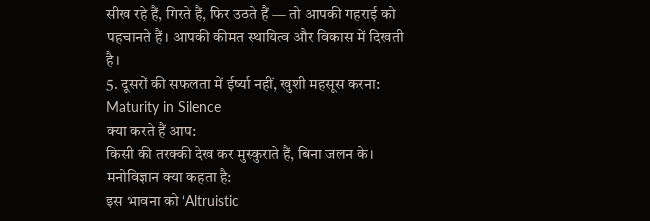सीख रहे हैं, गिरते हैं, फिर उठते हैं — तो आपकी गहराई को पहचानते हैं। आपकी कीमत स्थायित्व और विकास में दिखती है।
5. दूसरों की सफलता में ईर्ष्या नहीं, खुशी महसूस करना: Maturity in Silence
क्या करते हैं आप:
किसी की तरक्की देख कर मुस्कुराते हैं, बिना जलन के।
मनोविज्ञान क्या कहता है:
इस भावना को ‘Altruistic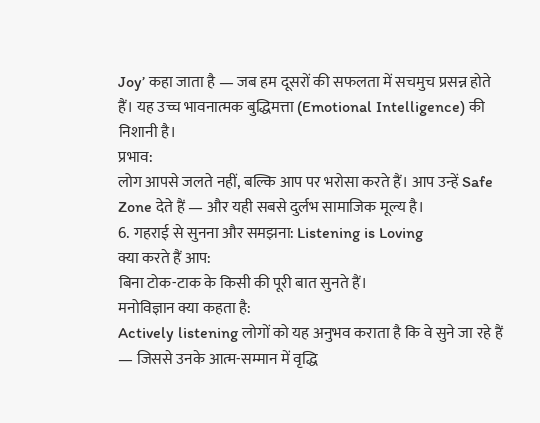Joy’ कहा जाता है — जब हम दूसरों की सफलता में सचमुच प्रसन्न होते हैं। यह उच्च भावनात्मक बुद्धिमत्ता (Emotional Intelligence) की निशानी है।
प्रभाव:
लोग आपसे जलते नहीं, बल्कि आप पर भरोसा करते हैं। आप उन्हें Safe Zone देते हैं — और यही सबसे दुर्लभ सामाजिक मूल्य है।
6. गहराई से सुनना और समझना: Listening is Loving
क्या करते हैं आप:
बिना टोक-टाक के किसी की पूरी बात सुनते हैं।
मनोविज्ञान क्या कहता है:
Actively listening लोगों को यह अनुभव कराता है कि वे सुने जा रहे हैं — जिससे उनके आत्म-सम्मान में वृद्धि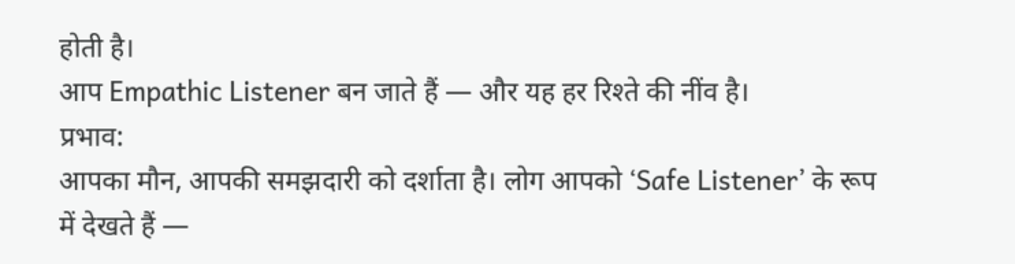होती है।
आप Empathic Listener बन जाते हैं — और यह हर रिश्ते की नींव है।
प्रभाव:
आपका मौन, आपकी समझदारी को दर्शाता है। लोग आपको ‘Safe Listener’ के रूप में देखते हैं —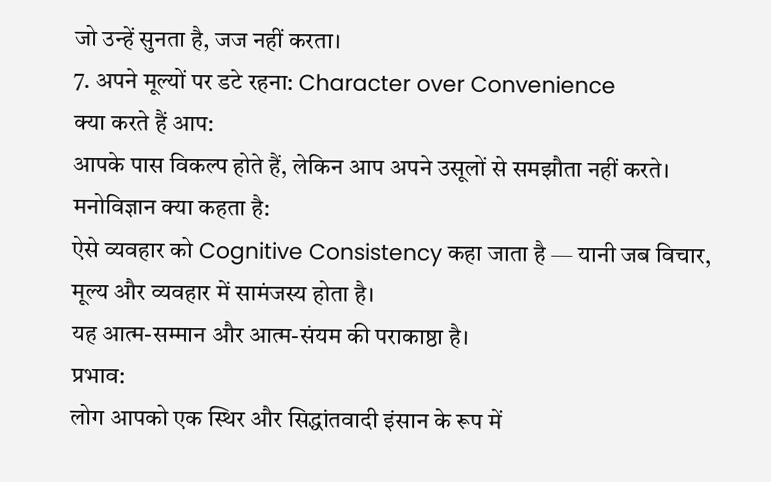जो उन्हें सुनता है, जज नहीं करता।
7. अपने मूल्यों पर डटे रहना: Character over Convenience
क्या करते हैं आप:
आपके पास विकल्प होते हैं, लेकिन आप अपने उसूलों से समझौता नहीं करते।
मनोविज्ञान क्या कहता है:
ऐसे व्यवहार को Cognitive Consistency कहा जाता है — यानी जब विचार, मूल्य और व्यवहार में सामंजस्य होता है।
यह आत्म-सम्मान और आत्म-संयम की पराकाष्ठा है।
प्रभाव:
लोग आपको एक स्थिर और सिद्धांतवादी इंसान के रूप में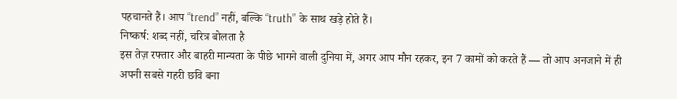पहचानते हैं। आप “trend” नहीं, बल्कि “truth” के साथ खड़े होते हैं।
निष्कर्ष: शब्द नहीं, चरित्र बोलता है
इस तेज़ रफ्तार और बाहरी मान्यता के पीछे भागने वाली दुनिया में, अगर आप मौन रहकर, इन 7 कामों को करते हैं — तो आप अनजाने में ही अपनी सबसे गहरी छवि बना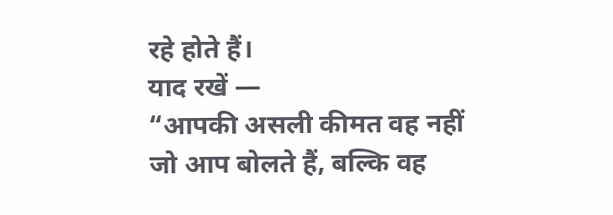रहे होते हैं।
याद रखें —
“आपकी असली कीमत वह नहीं जो आप बोलते हैं, बल्कि वह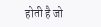होती है जो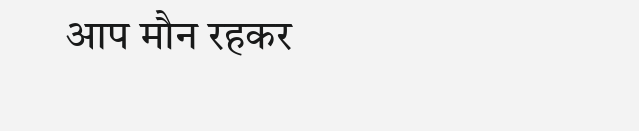आप मौन रहकर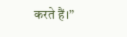करते हैं।”